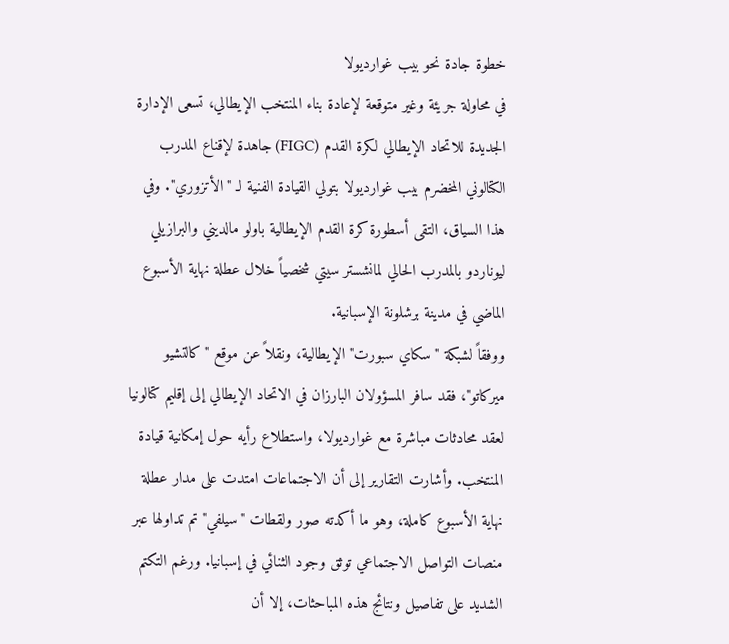خطوة جادة نحو بيب غوارديولا
في محاولة جريئة وغير متوقعة لإعادة بناء المنتخب الإيطالي، تسعى الإدارة الجديدة للاتحاد الإيطالي لكرة القدم (FIGC) جاهدة لإقناع المدرب الكتالوني المخضرم بيب غوارديولا بتولي القيادة الفنية لـ "الأتزوري". وفي هذا السياق، التقى أسطورة كرة القدم الإيطالية باولو مالديني والبرازيلي ليوناردو بالمدرب الحالي لمانشستر سيتي شخصياً خلال عطلة نهاية الأسبوع الماضي في مدينة برشلونة الإسبانية.
ووفقاً لشبكة "سكاي سبورت" الإيطالية، ونقلاً عن موقع "كالتشيو ميركاتو"، فقد سافر المسؤولان البارزان في الاتحاد الإيطالي إلى إقليم كتالونيا لعقد محادثات مباشرة مع غوارديولا، واستطلاع رأيه حول إمكانية قيادة المنتخب. وأشارت التقارير إلى أن الاجتماعات امتدت على مدار عطلة نهاية الأسبوع كاملة، وهو ما أكدته صور ولقطات "سيلفي" تم تداولها عبر منصات التواصل الاجتماعي توثق وجود الثنائي في إسبانيا. ورغم التكتم الشديد على تفاصيل ونتائج هذه المباحثات، إلا أن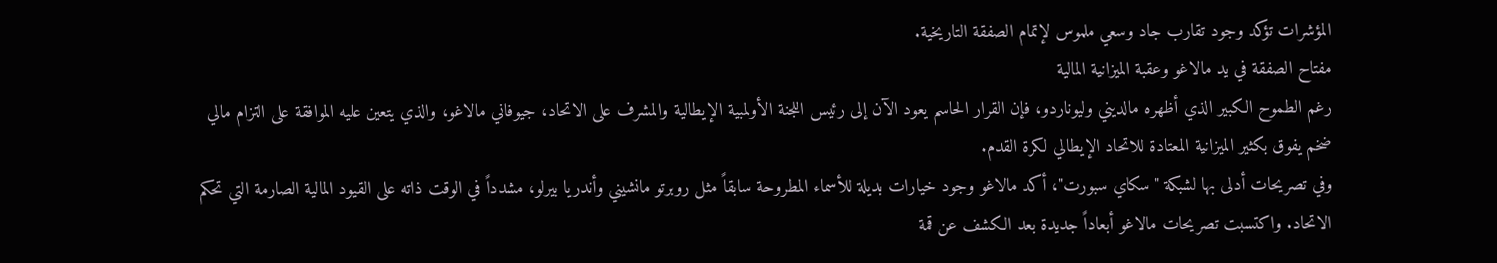المؤشرات تؤكد وجود تقارب جاد وسعي ملموس لإتمام الصفقة التاريخية.
مفتاح الصفقة في يد مالاغو وعقبة الميزانية المالية
رغم الطموح الكبير الذي أظهره مالديني وليوناردو، فإن القرار الحاسم يعود الآن إلى رئيس اللجنة الأولمبية الإيطالية والمشرف على الاتحاد، جيوفاني مالاغو، والذي يتعين عليه الموافقة على التزام مالي ضخم يفوق بكثير الميزانية المعتادة للاتحاد الإيطالي لكرة القدم.
وفي تصريحات أدلى بها لشبكة "سكاي سبورت"، أكد مالاغو وجود خيارات بديلة للأسماء المطروحة سابقاً مثل روبرتو مانشيني وأندريا بيرلو، مشدداً في الوقت ذاته على القيود المالية الصارمة التي تحكم الاتحاد. واكتسبت تصريحات مالاغو أبعاداً جديدة بعد الكشف عن قمة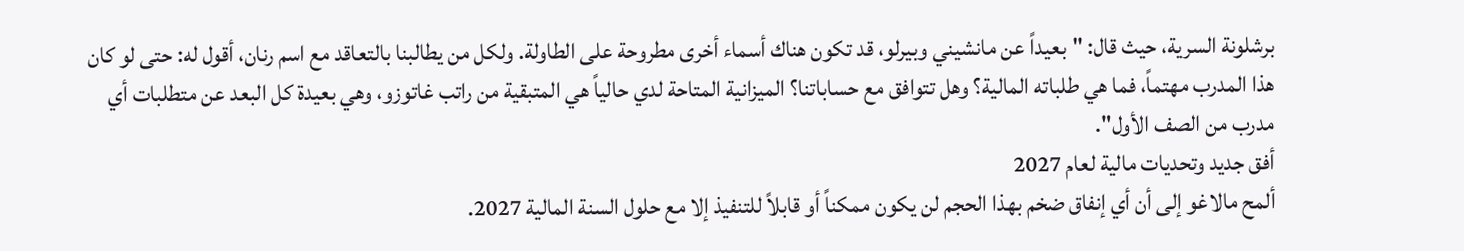برشلونة السرية، حيث قال: "بعيداً عن مانشيني وبيرلو، قد تكون هناك أسماء أخرى مطروحة على الطاولة. ولكل من يطالبنا بالتعاقد مع اسم رنان، أقول له: حتى لو كان هذا المدرب مهتماً، فما هي طلباته المالية؟ وهل تتوافق مع حساباتنا؟ الميزانية المتاحة لدي حالياً هي المتبقية من راتب غاتوزو، وهي بعيدة كل البعد عن متطلبات أي مدرب من الصف الأول".
أفق جديد وتحديات مالية لعام 2027
ألمح مالاغو إلى أن أي إنفاق ضخم بهذا الحجم لن يكون ممكناً أو قابلاً للتنفيذ إلا مع حلول السنة المالية 2027.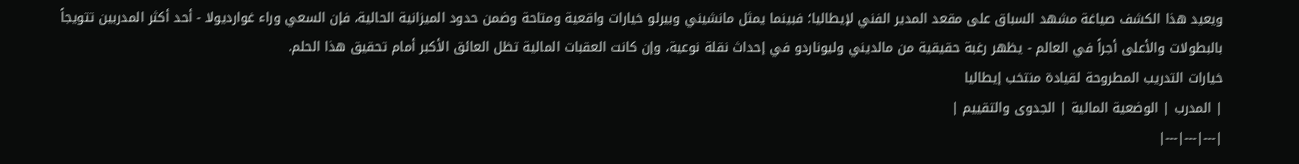ويعيد هذا الكشف صياغة مشهد السباق على مقعد المدير الفني لإيطاليا؛ فبينما يمثل مانشيني وبيرلو خيارات واقعية ومتاحة وضمن حدود الميزانية الحالية، فإن السعي وراء غوارديولا - أحد أكثر المدربين تتويجاً بالبطولات والأعلى أجراً في العالم - يظهر رغبة حقيقية من مالديني وليوناردو في إحداث نقلة نوعية، وإن كانت العقبات المالية تظل العائق الأكبر أمام تحقيق هذا الحلم.
خيارات التدريب المطروحة لقيادة منتخب إيطاليا
| المدرب | الوضعية المالية | الجدوى والتقييم |
|---|---|---|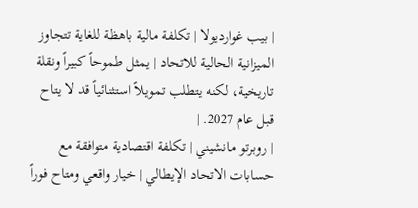| بيب غوارديولا | تكلفة مالية باهظة للغاية تتجاوز الميزانية الحالية للاتحاد | يمثل طموحاً كبيراً ونقلة تاريخية، لكنه يتطلب تمويلاً استثنائياً قد لا يتاح قبل عام 2027. |
| روبرتو مانشيني | تكلفة اقتصادية متوافقة مع حسابات الاتحاد الإيطالي | خيار واقعي ومتاح فوراً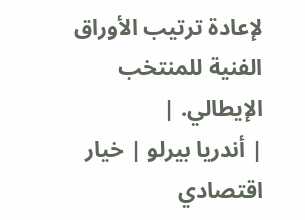لإعادة ترتيب الأوراق الفنية للمنتخب الإيطالي. |
| أندريا بيرلو | خيار اقتصادي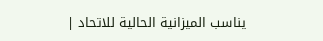يناسب الميزانية الحالية للاتحاد |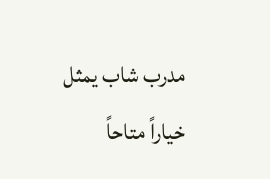مدرب شاب يمثل خياراً متاحاً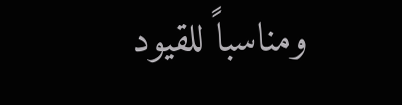ومناسباً للقيود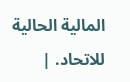المالية الحالية للاتحاد. |